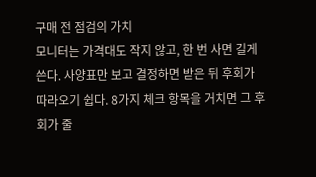구매 전 점검의 가치
모니터는 가격대도 작지 않고, 한 번 사면 길게 쓴다. 사양표만 보고 결정하면 받은 뒤 후회가 따라오기 쉽다. 8가지 체크 항목을 거치면 그 후회가 줄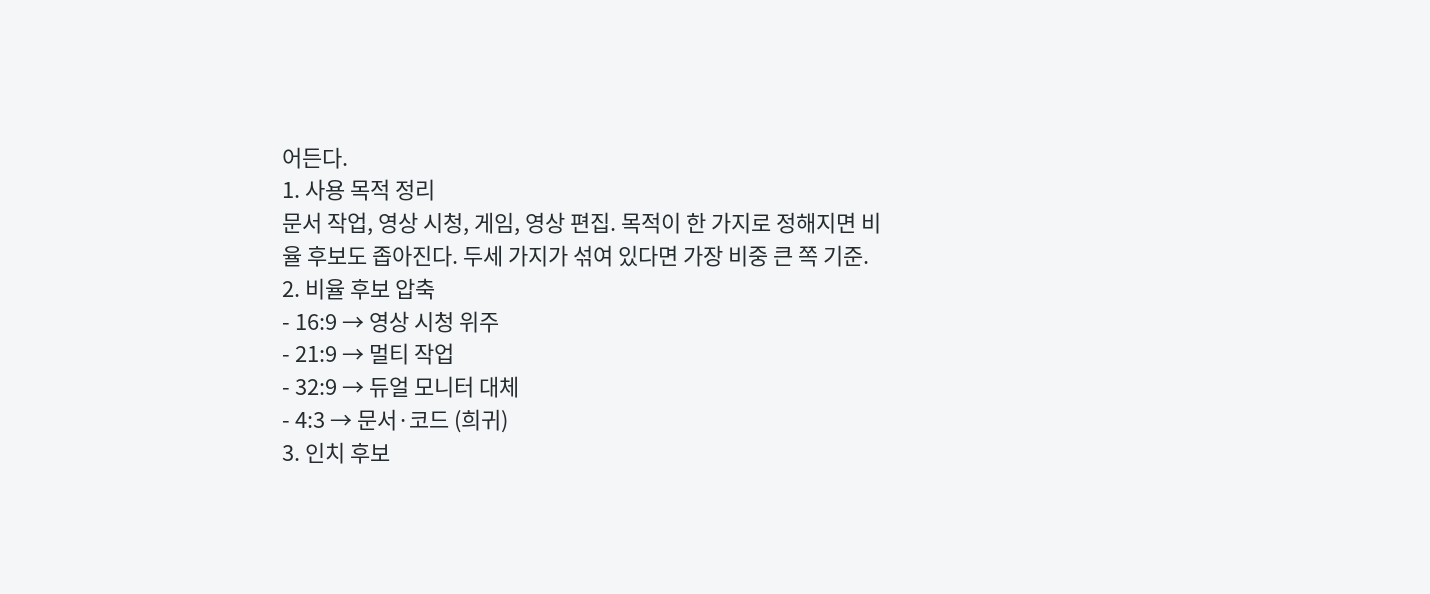어든다.
1. 사용 목적 정리
문서 작업, 영상 시청, 게임, 영상 편집. 목적이 한 가지로 정해지면 비율 후보도 좁아진다. 두세 가지가 섞여 있다면 가장 비중 큰 쪽 기준.
2. 비율 후보 압축
- 16:9 → 영상 시청 위주
- 21:9 → 멀티 작업
- 32:9 → 듀얼 모니터 대체
- 4:3 → 문서·코드 (희귀)
3. 인치 후보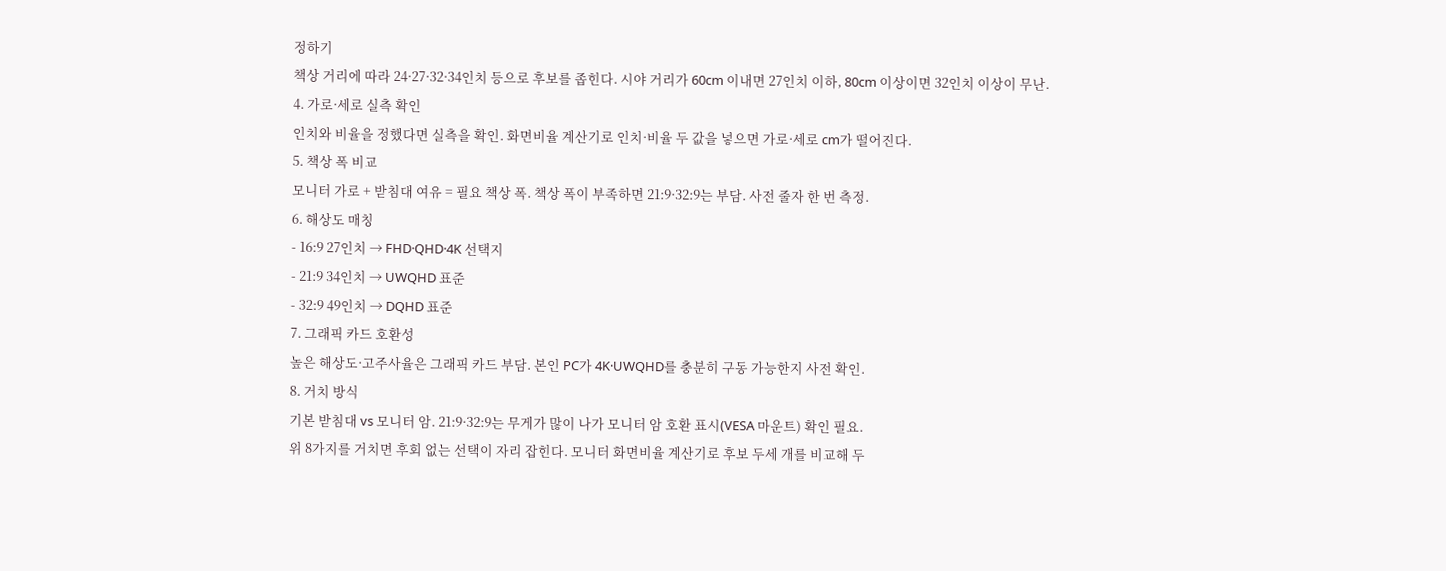정하기
책상 거리에 따라 24·27·32·34인치 등으로 후보를 좁힌다. 시야 거리가 60cm 이내면 27인치 이하, 80cm 이상이면 32인치 이상이 무난.
4. 가로·세로 실측 확인
인치와 비율을 정했다면 실측을 확인. 화면비율 계산기로 인치·비율 두 값을 넣으면 가로·세로 cm가 떨어진다.
5. 책상 폭 비교
모니터 가로 + 받침대 여유 = 필요 책상 폭. 책상 폭이 부족하면 21:9·32:9는 부담. 사전 줄자 한 번 측정.
6. 해상도 매칭
- 16:9 27인치 → FHD·QHD·4K 선택지
- 21:9 34인치 → UWQHD 표준
- 32:9 49인치 → DQHD 표준
7. 그래픽 카드 호환성
높은 해상도·고주사율은 그래픽 카드 부담. 본인 PC가 4K·UWQHD를 충분히 구동 가능한지 사전 확인.
8. 거치 방식
기본 받침대 vs 모니터 암. 21:9·32:9는 무게가 많이 나가 모니터 암 호환 표시(VESA 마운트) 확인 필요.
위 8가지를 거치면 후회 없는 선택이 자리 잡힌다. 모니터 화면비율 계산기로 후보 두세 개를 비교해 두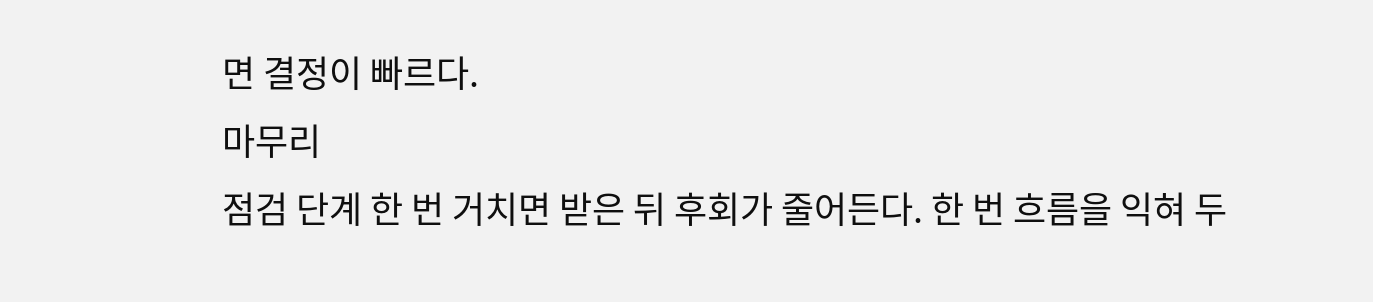면 결정이 빠르다.
마무리
점검 단계 한 번 거치면 받은 뒤 후회가 줄어든다. 한 번 흐름을 익혀 두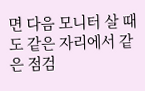면 다음 모니터 살 때도 같은 자리에서 같은 점검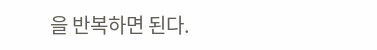을 반복하면 된다.